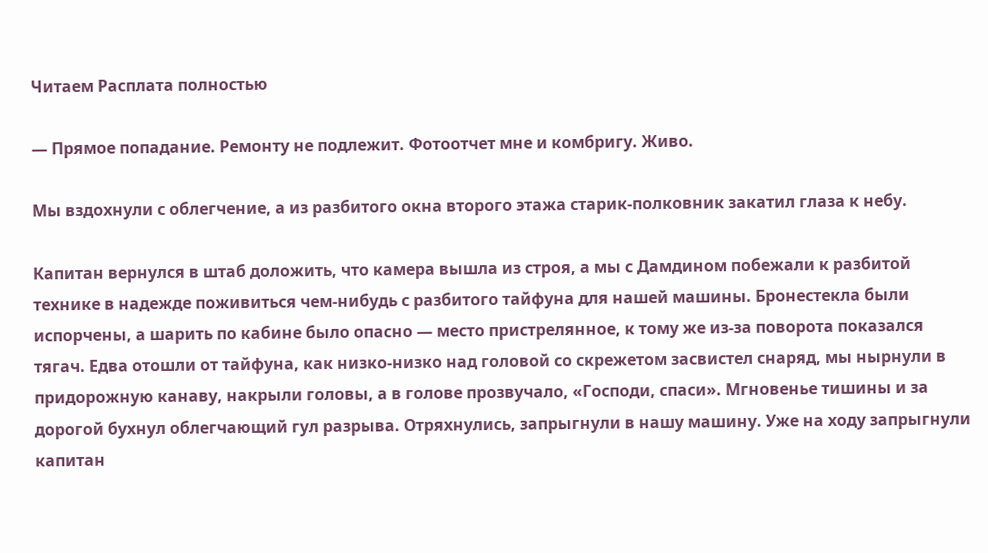Читаем Расплата полностью

— Прямое попадание. Ремонту не подлежит. Фотоотчет мне и комбригу. Живо.

Мы вздохнули с облегчение, а из разбитого окна второго этажа старик-полковник закатил глаза к небу.

Капитан вернулся в штаб доложить, что камера вышла из строя, а мы с Дамдином побежали к разбитой технике в надежде поживиться чем-нибудь с разбитого тайфуна для нашей машины. Бронестекла были испорчены, а шарить по кабине было опасно — место пристрелянное, к тому же из-за поворота показался тягач. Едва отошли от тайфуна, как низко-низко над головой со скрежетом засвистел снаряд, мы нырнули в придорожную канаву, накрыли головы, а в голове прозвучало, «Господи, спаси». Мгновенье тишины и за дорогой бухнул облегчающий гул разрыва. Отряхнулись, запрыгнули в нашу машину. Уже на ходу запрыгнули капитан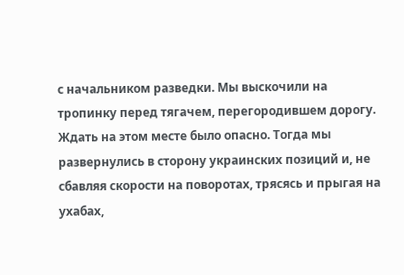с начальником разведки. Мы выскочили на тропинку перед тягачем, перегородившем дорогу. Ждать на этом месте было опасно. Тогда мы развернулись в сторону украинских позиций и, не сбавляя скорости на поворотах, трясясь и прыгая на ухабах,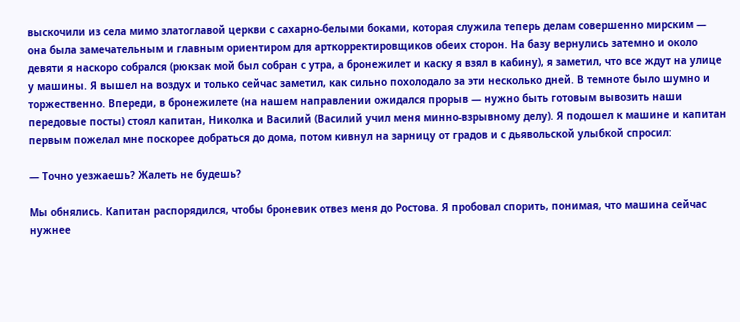выскочили из села мимо златоглавой церкви с сахарно-белыми боками, которая служила теперь делам совершенно мирским — она была замечательным и главным ориентиром для арткорректировщиков обеих сторон. На базу вернулись затемно и около девяти я наскоро собрался (рюкзак мой был собран с утра, а бронежилет и каску я взял в кабину), я заметил, что все ждут на улице у машины. Я вышел на воздух и только сейчас заметил, как сильно похолодало за эти несколько дней. В темноте было шумно и торжественно. Впереди, в бронежилете (на нашем направлении ожидался прорыв — нужно быть готовым вывозить наши передовые посты) стоял капитан, Николка и Василий (Василий учил меня минно-взрывному делу). Я подошел к машине и капитан первым пожелал мне поскорее добраться до дома, потом кивнул на зарницу от градов и с дьявольской улыбкой спросил:

— Точно уезжаешь? Жалеть не будешь?

Мы обнялись. Капитан распорядился, чтобы броневик отвез меня до Ростова. Я пробовал спорить, понимая, что машина сейчас нужнее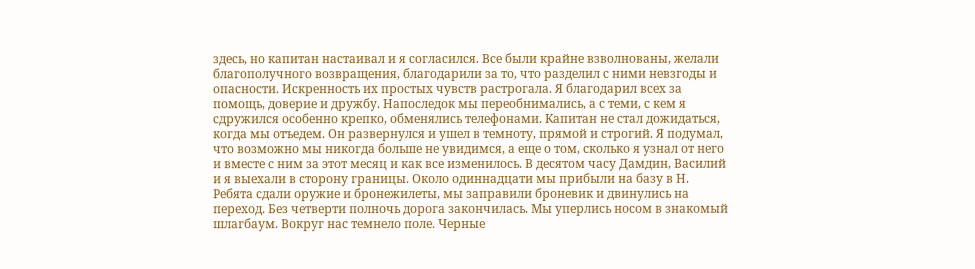здесь, но капитан настаивал и я согласился. Все были крайне взволнованы, желали благополучного возвращения, благодарили за то, что разделил с ними невзгоды и опасности. Искренность их простых чувств растрогала. Я благодарил всех за помощь, доверие и дружбу. Напоследок мы переобнимались, а с теми, с кем я сдружился особенно крепко, обменялись телефонами. Капитан не стал дожидаться, когда мы отъедем. Он развернулся и ушел в темноту, прямой и строгий. Я подумал, что возможно мы никогда больше не увидимся, а еще о том, сколько я узнал от него и вместе с ним за этот месяц и как все изменилось. В десятом часу Дамдин, Василий и я выехали в сторону границы. Около одиннадцати мы прибыли на базу в Н. Ребята сдали оружие и бронежилеты, мы заправили броневик и двинулись на переход. Без четверти полночь дорога закончилась. Мы уперлись носом в знакомый шлагбаум. Вокруг нас темнело поле. Черные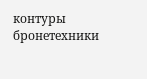контуры бронетехники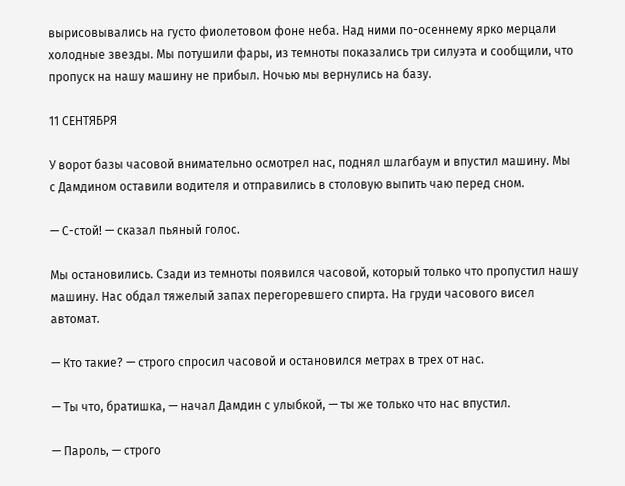вырисовывались на густо фиолетовом фоне неба. Над ними по-осеннему ярко мерцали холодные звезды. Мы потушили фары, из темноты показались три силуэта и сообщили, что пропуск на нашу машину не прибыл. Ночью мы вернулись на базу.

11 СЕНТЯБРЯ

У ворот базы часовой внимательно осмотрел нас, поднял шлагбаум и впустил машину. Мы с Дамдином оставили водителя и отправились в столовую выпить чаю перед сном.

— С-стой! — сказал пьяный голос.

Мы остановились. Сзади из темноты появился часовой, который только что пропустил нашу машину. Нас обдал тяжелый запах перегоревшего спирта. На груди часового висел автомат.

— Кто такие? — строго спросил часовой и остановился метрах в трех от нас.

— Ты что, братишка, — начал Дамдин с улыбкой, — ты же только что нас впустил.

— Пароль, — строго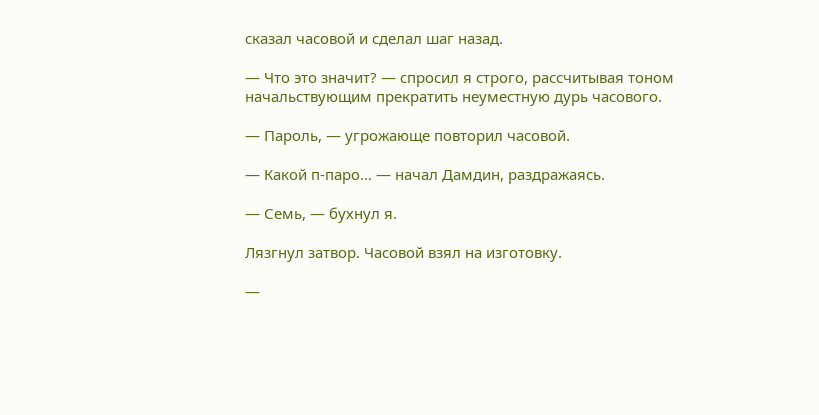сказал часовой и сделал шаг назад.

— Что это значит? — спросил я строго, рассчитывая тоном начальствующим прекратить неуместную дурь часового.

— Пароль, — угрожающе повторил часовой.

— Какой п-паро… — начал Дамдин, раздражаясь.

— Семь, — бухнул я.

Лязгнул затвор. Часовой взял на изготовку.

—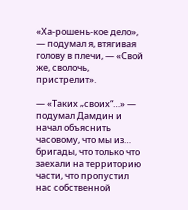«Ха-рошень-кое дело», — подумал я, втягивая голову в плечи, — «Свой же, сволочь, пристрелит».

— «Таких „своих“…» — подумал Дамдин и начал объяснить часовому, что мы из… бригады, что только что заехали на территорию части, что пропустил нас собственной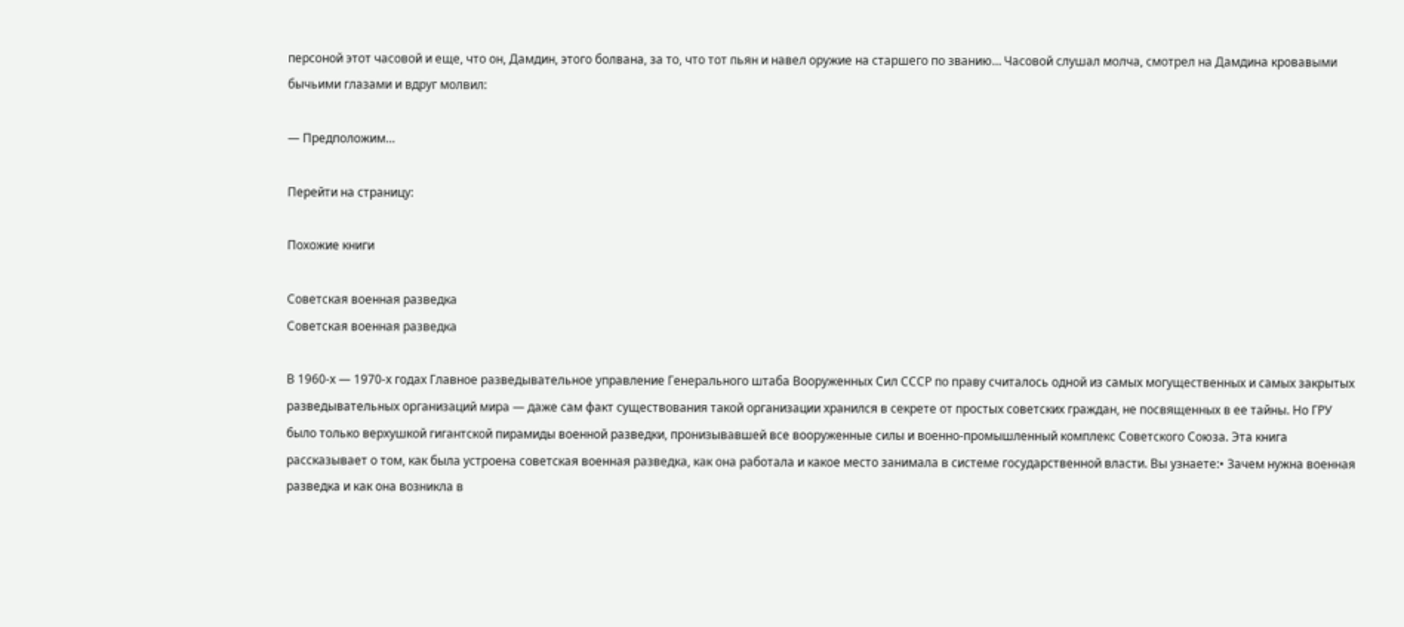персоной этот часовой и еще, что он, Дамдин, этого болвана, за то, что тот пьян и навел оружие на старшего по званию… Часовой слушал молча, смотрел на Дамдина кровавыми бычьими глазами и вдруг молвил:

— Предположим…

Перейти на страницу:

Похожие книги

Советская военная разведка
Советская военная разведка

В 1960-х — 1970-х годах Главное разведывательное управление Генерального штаба Вооруженных Сил СССР по праву считалось одной из самых могущественных и самых закрытых разведывательных организаций мира — даже сам факт существования такой организации хранился в секрете от простых советских граждан, не посвященных в ее тайны. Но ГРУ было только верхушкой гигантской пирамиды военной разведки, пронизывавшей все вооруженные силы и военно-промышленный комплекс Советского Союза. Эта книга рассказывает о том, как была устроена советская военная разведка, как она работала и какое место занимала в системе государственной власти. Вы узнаете:• Зачем нужна военная разведка и как она возникла в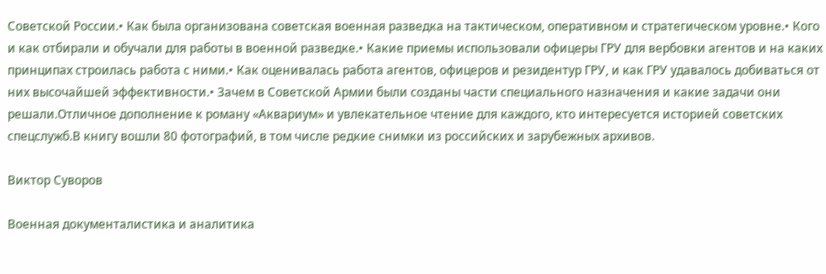Советской России.• Как была организована советская военная разведка на тактическом, оперативном и стратегическом уровне.• Кого и как отбирали и обучали для работы в военной разведке.• Какие приемы использовали офицеры ГРУ для вербовки агентов и на каких принципах строилась работа с ними.• Как оценивалась работа агентов, офицеров и резидентур ГРУ, и как ГРУ удавалось добиваться от них высочайшей эффективности.• Зачем в Советской Армии были созданы части специального назначения и какие задачи они решали.Отличное дополнение к роману «Аквариум» и увлекательное чтение для каждого, кто интересуется историей советских спецслужб.В книгу вошли 80 фотографий, в том числе редкие снимки из российских и зарубежных архивов.

Виктор Суворов

Военная документалистика и аналитика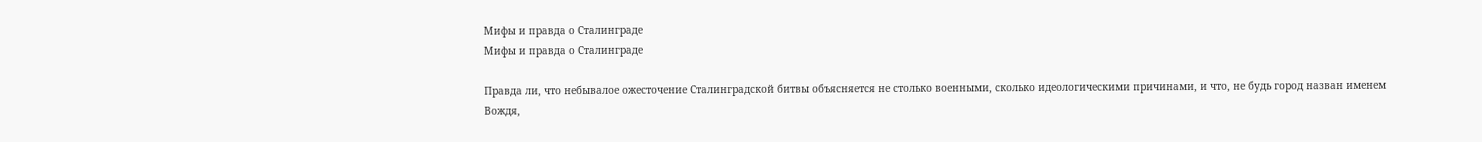Мифы и правда о Сталинграде
Мифы и правда о Сталинграде

Правда ли, что небывалое ожесточение Сталинградской битвы объясняется не столько военными, сколько идеологическими причинами, и что, не будь город назван именем Вождя,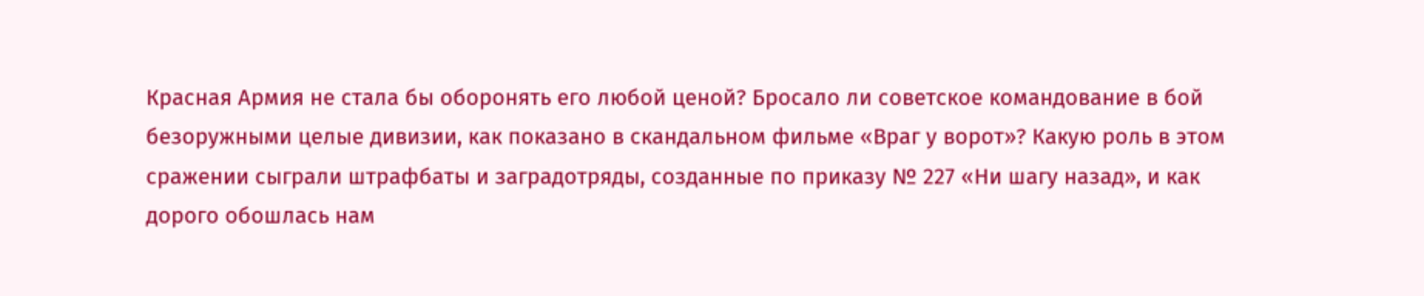Красная Армия не стала бы оборонять его любой ценой? Бросало ли советское командование в бой безоружными целые дивизии, как показано в скандальном фильме «Враг у ворот»? Какую роль в этом сражении сыграли штрафбаты и заградотряды, созданные по приказу № 227 «Ни шагу назад», и как дорого обошлась нам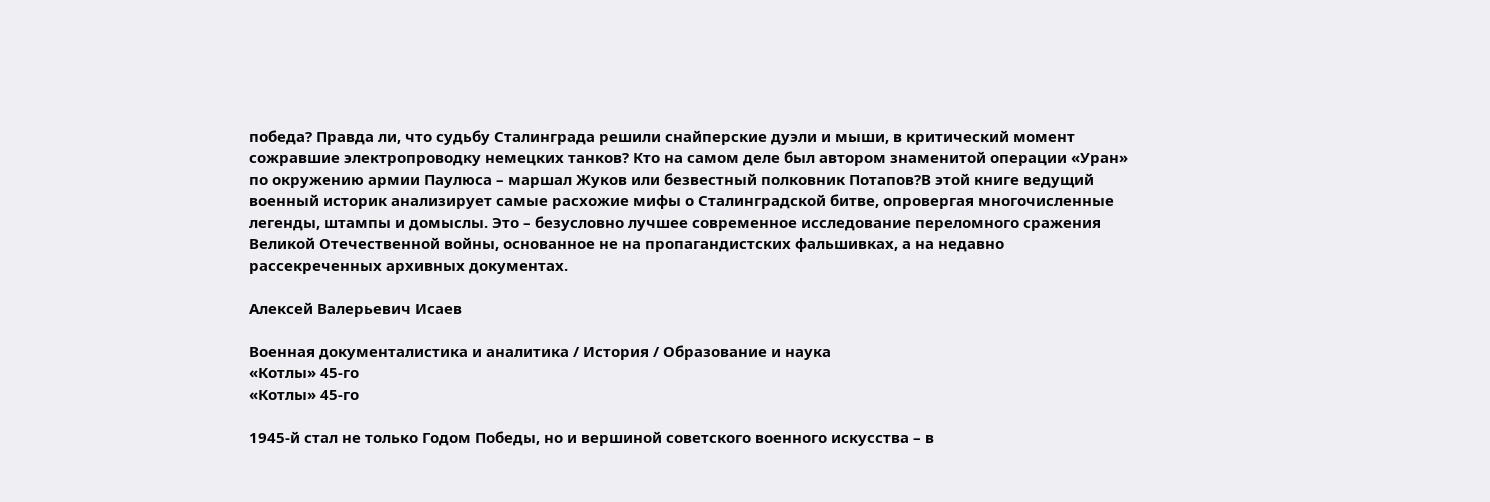победа? Правда ли, что судьбу Сталинграда решили снайперские дуэли и мыши, в критический момент сожравшие электропроводку немецких танков? Кто на самом деле был автором знаменитой операции «Уран» по окружению армии Паулюса – маршал Жуков или безвестный полковник Потапов?В этой книге ведущий военный историк анализирует самые расхожие мифы о Сталинградской битве, опровергая многочисленные легенды, штампы и домыслы. Это – безусловно лучшее современное исследование переломного сражения Великой Отечественной войны, основанное не на пропагандистских фальшивках, а на недавно рассекреченных архивных документах.

Алексей Валерьевич Исаев

Военная документалистика и аналитика / История / Образование и наука
«Котлы» 45-го
«Котлы» 45-го

1945-й стал не только Годом Победы, но и вершиной советского военного искусства – в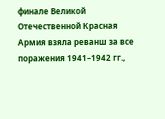финале Великой Отечественной Красная Армия взяла реванш за все поражения 1941–1942 гг.,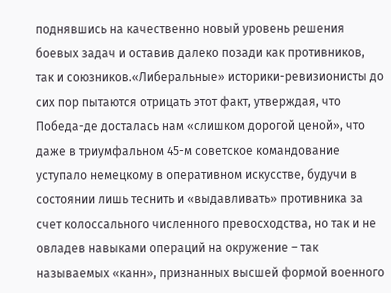поднявшись на качественно новый уровень решения боевых задач и оставив далеко позади как противников, так и союзников.«Либеральные» историки-ревизионисты до сих пор пытаются отрицать этот факт, утверждая, что Победа-де досталась нам «слишком дорогой ценой», что даже в триумфальном 45-м советское командование уступало немецкому в оперативном искусстве, будучи в состоянии лишь теснить и «выдавливать» противника за счет колоссального численного превосходства, но так и не овладев навыками операций на окружение – так называемых «канн», признанных высшей формой военного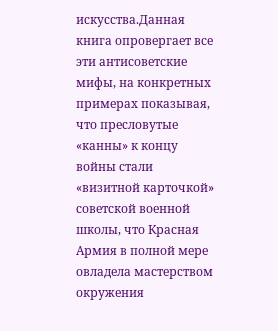искусства.Данная книга опровергает все эти антисоветские мифы, на конкретных примерах показывая, что пресловутые «канны» к концу войны стали «визитной карточкой» советской военной школы, что Красная Армия в полной мере овладела мастерством окружения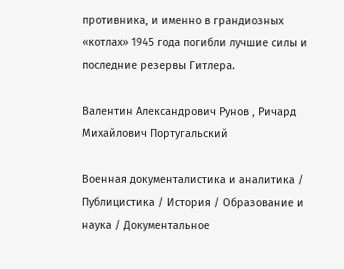противника, и именно в грандиозных «котлах» 1945 года погибли лучшие силы и последние резервы Гитлера.

Валентин Александрович Рунов , Ричард Михайлович Португальский

Военная документалистика и аналитика / Публицистика / История / Образование и наука / Документальное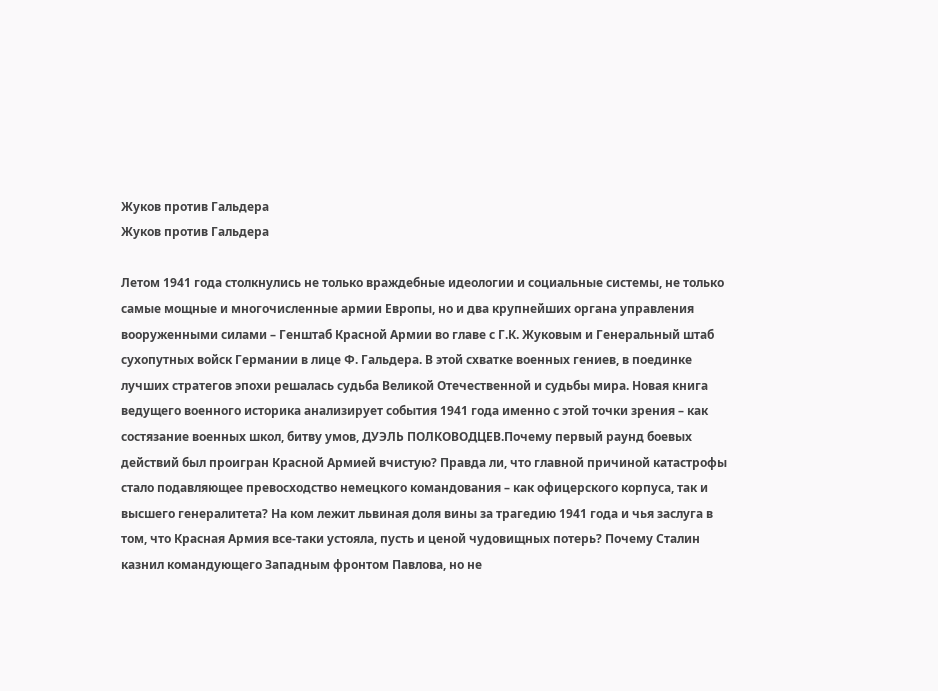Жуков против Гальдера
Жуков против Гальдера

Летом 1941 года столкнулись не только враждебные идеологии и социальные системы, не только самые мощные и многочисленные армии Европы, но и два крупнейших органа управления вооруженными силами – Генштаб Красной Армии во главе с Г.К. Жуковым и Генеральный штаб сухопутных войск Германии в лице Ф. Гальдера. В этой схватке военных гениев, в поединке лучших стратегов эпохи решалась судьба Великой Отечественной и судьбы мира. Новая книга ведущего военного историка анализирует события 1941 года именно с этой точки зрения – как состязание военных школ, битву умов, ДУЭЛЬ ПОЛКОВОДЦЕВ.Почему первый раунд боевых действий был проигран Красной Армией вчистую? Правда ли, что главной причиной катастрофы стало подавляющее превосходство немецкого командования – как офицерского корпуса, так и высшего генералитета? На ком лежит львиная доля вины за трагедию 1941 года и чья заслуга в том, что Красная Армия все-таки устояла, пусть и ценой чудовищных потерь? Почему Сталин казнил командующего Западным фронтом Павлова, но не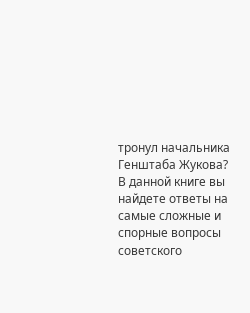тронул начальника Генштаба Жукова? В данной книге вы найдете ответы на самые сложные и спорные вопросы советского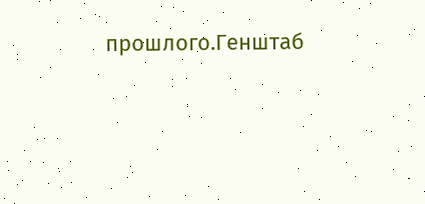прошлого.Генштаб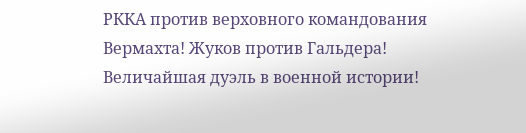РККА против верховного командования Вермахта! Жуков против Гальдера! Величайшая дуэль в военной истории!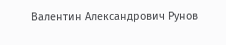Валентин Александрович Рунов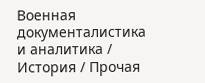Военная документалистика и аналитика / История / Прочая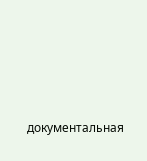документальная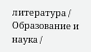литература / Образование и наука /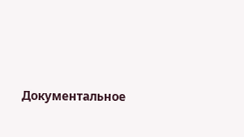Документальное